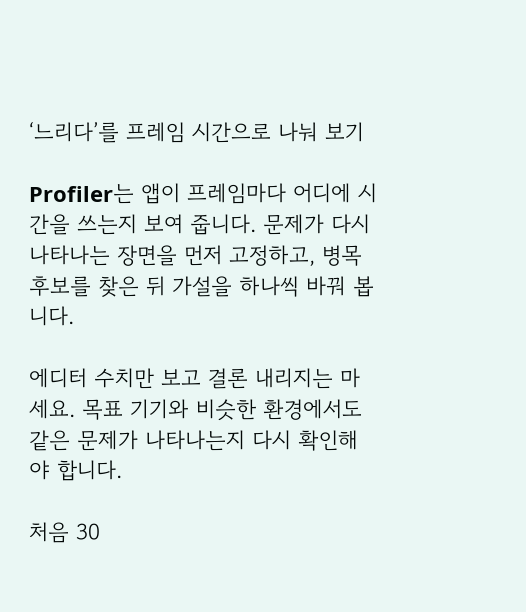‘느리다’를 프레임 시간으로 나눠 보기

Profiler는 앱이 프레임마다 어디에 시간을 쓰는지 보여 줍니다. 문제가 다시 나타나는 장면을 먼저 고정하고, 병목 후보를 찾은 뒤 가설을 하나씩 바꿔 봅니다.

에디터 수치만 보고 결론 내리지는 마세요. 목표 기기와 비슷한 환경에서도 같은 문제가 나타나는지 다시 확인해야 합니다.

처음 30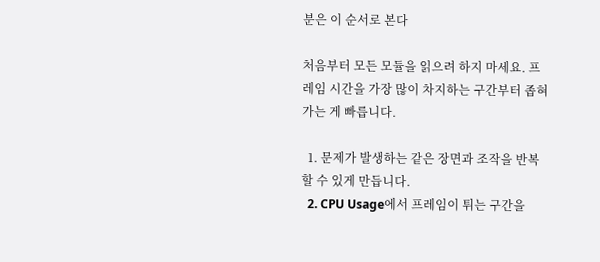분은 이 순서로 본다

처음부터 모든 모듈을 읽으려 하지 마세요. 프레임 시간을 가장 많이 차지하는 구간부터 좁혀 가는 게 빠릅니다.

  1. 문제가 발생하는 같은 장면과 조작을 반복할 수 있게 만듭니다.
  2. CPU Usage에서 프레임이 튀는 구간을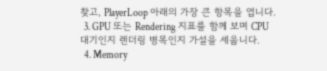찾고, PlayerLoop 아래의 가장 큰 항목을 엽니다.
  3. GPU 또는 Rendering 지표를 함께 보며 CPU 대기인지 렌더링 병목인지 가설을 세웁니다.
  4. Memory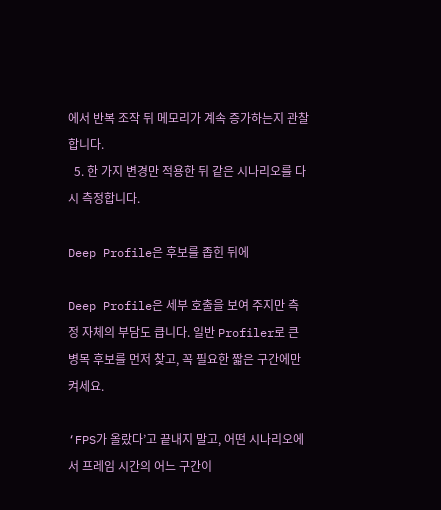에서 반복 조작 뒤 메모리가 계속 증가하는지 관찰합니다.
  5. 한 가지 변경만 적용한 뒤 같은 시나리오를 다시 측정합니다.

Deep Profile은 후보를 좁힌 뒤에

Deep Profile은 세부 호출을 보여 주지만 측정 자체의 부담도 큽니다. 일반 Profiler로 큰 병목 후보를 먼저 찾고, 꼭 필요한 짧은 구간에만 켜세요.

‘FPS가 올랐다’고 끝내지 말고, 어떤 시나리오에서 프레임 시간의 어느 구간이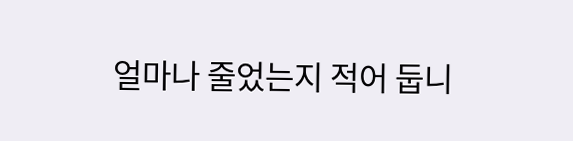얼마나 줄었는지 적어 둡니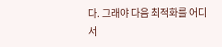다. 그래야 다음 최적화를 어디서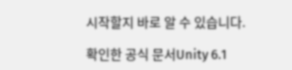시작할지 바로 알 수 있습니다.

확인한 공식 문서Unity 6.1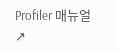Profiler 매뉴얼 ↗